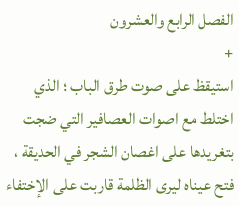الفصل الرابع والعشرون
+
استيقظ على صوت طرق الباب ؛ الذي اختلط مع اصوات العصافير التي ضجت بتغريدها على اغصان الشجر في الحديقة ، فتح عيناه ليرى الظلمة قاربت على الإختفاء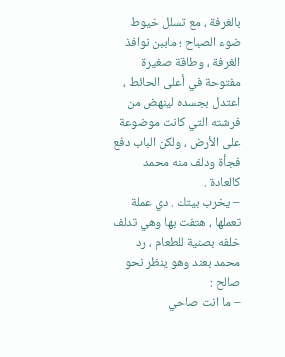بالغرفة ، مع تسلل خيوط ضوء الصباح ؛ ماببن نوافذ الغرفة ، وطاقة صغيرة مفتوحة في أعلى الحائط ، اعتدل بجسده لينهض من فرشته التي كانت موضوعة على الأرض ، ولكن الباب دفع فجأة ودلف منه محمد كالعادة .
– يخرب بيتك . دي عملة تعملها ، هتفت بها وهي تدلف خلفه بصنية للطعام ، رد محمد بعند وهو ينظر نحو صالح :
– ما انت صاحي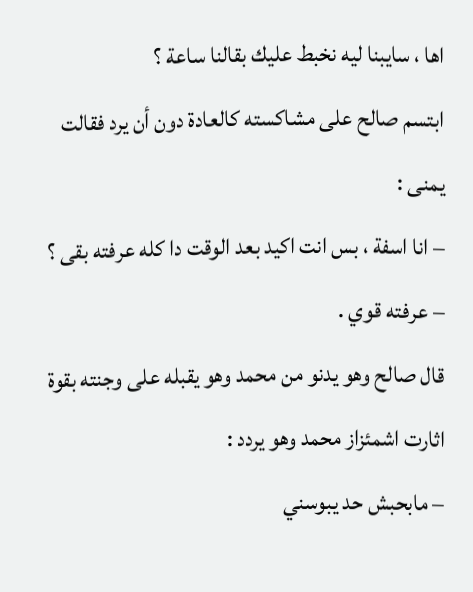اها ، سايبنا ليه نخبط عليك بقالنا ساعة ؟
ابتسم صالح على مشاكسته كالعادة دون أن يرد فقالت يمنى :
– انا اسفة ، بس انت اكيد بعد الوقت دا كله عرفته بقى ؟
– عرفته قوي .
قال صالح وهو يدنو من محمد وهو يقبله على وجنته بقوة اثارت اشمئزاز محمد وهو يردد :
– مابحبش حد يبوسني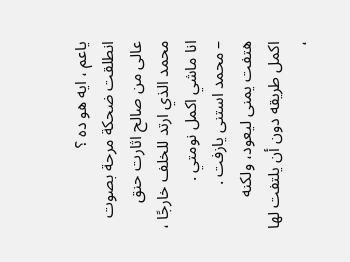ياعم ، ايه هو ده ؟
انطلقت ضحكة مرحة بصوت عالى من صالح اثارت حنق محمد الذي ارتد للخلف خارجًا ، انا ماشي اكمل نومتي .
– محمد استنى يازفت .
هتفت يمنى ليعود، ولكنه اكمل طريقه دون أن يلتفت لها ،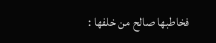فخاطبها صالح من خلفها :